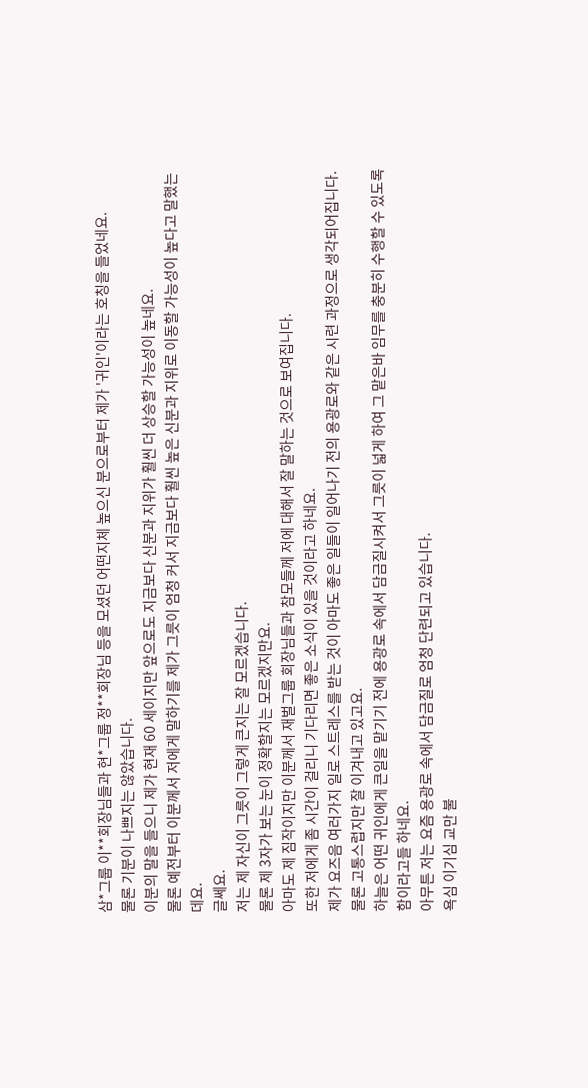삼*그룹 이**회장님들과 현*그룹 정**회장님 등을 모셨던 어떤지체 높으신 분으로부터 제가 '귀인'이라는 호칭을 들었네요.
물론 기분이 나쁘지는 않았습니다.
이분의 말을 들으니 제가 현재 60 세이지만 앞으로도 지금보다 신분과 지위가 훨씬 더 상승할 가능성이 높네요.
물론 예전부터 이분께서 저에게 말하기를 제가 그릇이 엄청 커서 지금보다 훨씬 높은 신분과 지위로 이동할 가능성이 높다고 말했는데요.
글쎄요.
저는 제 자신이 그릇이 그렇게 큰지는 잘 모르겠습니다.
물론 제 3자가 보는 눈이 정확할지는 모르겠지만요.
아마도 제 짐작이지만 이분께서 재벌그룹 회장님들과 참모들께 저에 대해서 잘 말하는 것으로 보여집니다.
또한 저에게 좀 시간이 걸리니 기다리면 좋은 소식이 있을 것이라고 하네요.
제가 요즈음 여러가지 일로 스트레스를 받는 것이 아마도 좋은 일들이 일어나기 전의 용광로와 같은 시련 과정으로 생각되어집니다.
물론 고통스럽지만 잘 이겨내고 있고요.
하늘은 어떤 귀인에게 큰일을 맡기기 전에 용광로 속에서 담금질시켜서 그릇이 넓게 하여 그 맡은바 임무를 충분히 수행할 수 있도록 함이라고들 하네요.
아무튼 저는 요즘 용광로 속에서 담금질로 엄청 단련되고 있습니다.
욕심 이기심 교만 불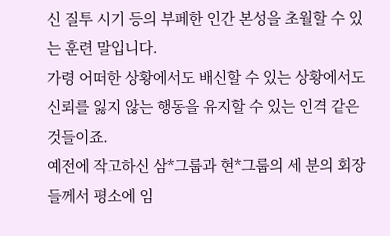신 질투 시기 등의 부페한 인간 본성을 초월할 수 있는 훈련 말입니다.
가령 어떠한 상황에서도 배신할 수 있는 상황에서도 신뢰를 잃지 않는 행동을 유지할 수 있는 인격 같은 것들이죠.
예전에 작고하신 삼*그룹과 현*그룹의 세 분의 회장들께서 평소에 임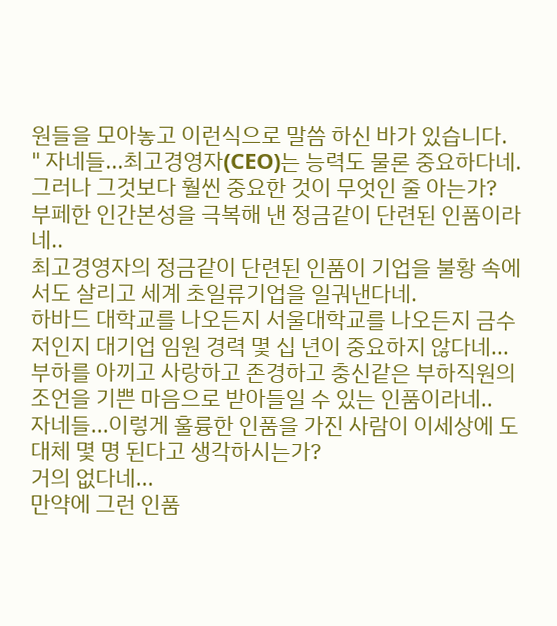원들을 모아놓고 이런식으로 말씀 하신 바가 있습니다.
" 자네들...최고경영자(CEO)는 능력도 물론 중요하다네.
그러나 그것보다 훨씬 중요한 것이 무엇인 줄 아는가? 부페한 인간본성을 극복해 낸 정금같이 단련된 인품이라네..
최고경영자의 정금같이 단련된 인품이 기업을 불황 속에서도 살리고 세계 초일류기업을 일궈낸다네.
하바드 대학교를 나오든지 서울대학교를 나오든지 금수저인지 대기업 임원 경력 몇 십 년이 중요하지 않다네...
부하를 아끼고 사랑하고 존경하고 충신같은 부하직원의 조언을 기쁜 마음으로 받아들일 수 있는 인품이라네..
자네들...이렇게 훌륭한 인품을 가진 사람이 이세상에 도대체 몇 명 된다고 생각하시는가?
거의 없다네...
만약에 그런 인품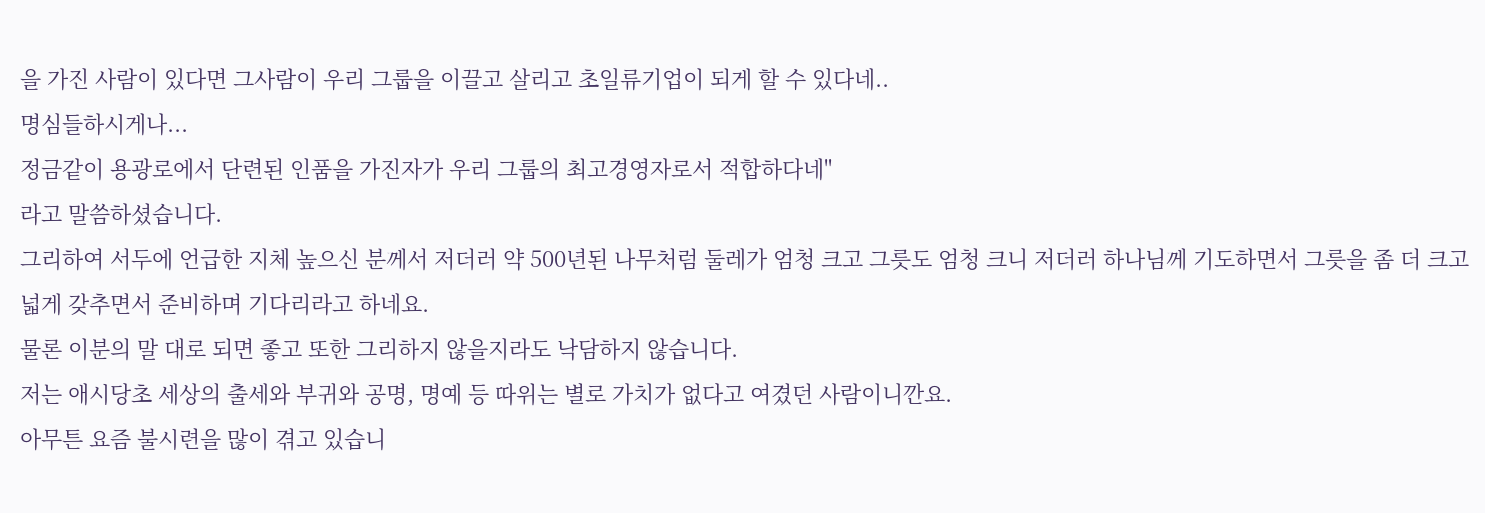을 가진 사람이 있다면 그사람이 우리 그룹을 이끌고 살리고 초일류기업이 되게 할 수 있다네..
명심들하시게나...
정금같이 용광로에서 단련된 인품을 가진자가 우리 그룹의 최고경영자로서 적합하다네"
라고 말씀하셨습니다.
그리하여 서두에 언급한 지체 높으신 분께서 저더러 약 500년된 나무처럼 둘레가 엄청 크고 그릇도 엄청 크니 저더러 하나님께 기도하면서 그릇을 좀 더 크고 넓게 갖추면서 준비하며 기다리라고 하네요.
물론 이분의 말 대로 되면 좋고 또한 그리하지 않을지라도 낙담하지 않습니다.
저는 애시당초 세상의 출세와 부귀와 공명, 명예 등 따위는 별로 가치가 없다고 여겼던 사람이니깐요.
아무튼 요즘 불시련을 많이 겪고 있습니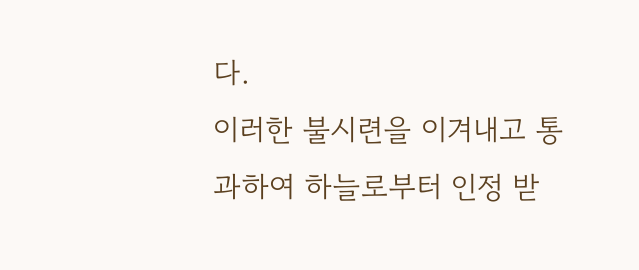다.
이러한 불시련을 이겨내고 통과하여 하늘로부터 인정 받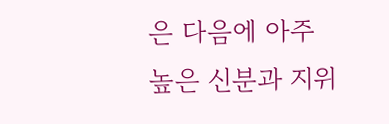은 다음에 아주 높은 신분과 지위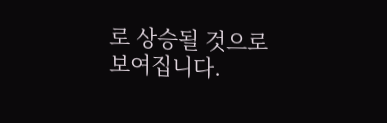로 상승될 것으로 보여집니다.